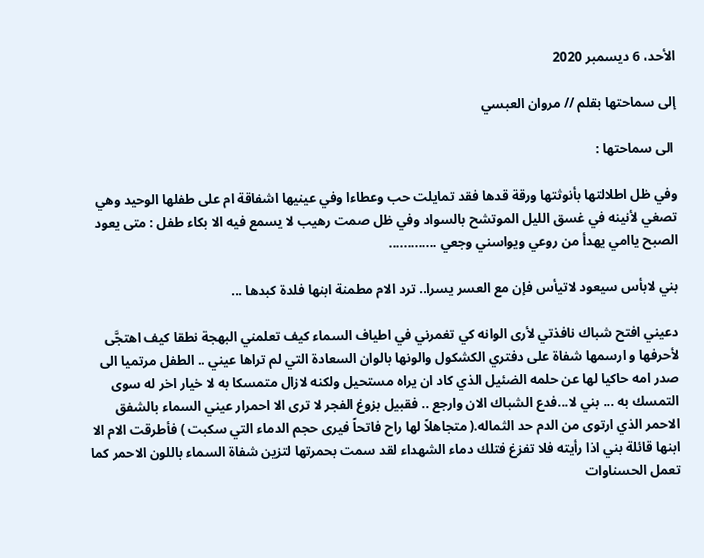الأحد، 6 ديسمبر 2020

إلى سماحتها بقلم // مروان العبسي

 الى سماحتها :

وفي ظل اطلالتها بأنوثتها ورقة قدها فقد تمايلت حب وعطاءا وفي عينيها اشفاقة ام على طفلها الوحيد وهي تصغي لأنينه في غسق الليل الموتشح بالسواد وفي ظل صمت رهيب لا يسمع فيه الا بكاء طفل : متى يعود الصبح ياامي يهدأ من روعي ويواسني وجعي .............

بني لابأس سيعود لاتيأس فإن مع العسر يسرا.. ترد الام مطمنة ابنها فلدة كبدها ...

دعيني افتح شباك نافذتي لأرى الوانه كي تغمرني في اطياف السماء كيف تعلمني البهجة نطقا كيف اهتجَّى لأحرفها و ارسمها شفاة على دفتري الكشكول والونها بالوان السعادة التي لم تراها عيني .. الطفل مرتميا الى صدر امه حاكيا لها عن حلمه الضئيل الذي كاد ان يراه مستحيل ولكنه لازال متمسكا به لا خيار اخر له سوى التمسك به ... بني لا...فدع الشباك الان وارجع .. فقبيل بزوغ الفجر لا ترى الا احمرار عيني السماء بالشفق الاحمر الذي ارتوى من الدم حد الثماله.( متجاهلاً لها راح فاتحاً فيرى حجم الدماء التي سكبت ) فأطرقت الام الا ابنها قائلة بني اذا رأيته فلا تفزغ فتلك دماء الشهداء لقد سمت بحمرتها لتزين شفاة السماء باللون الاحمر كما تعمل الحسناوات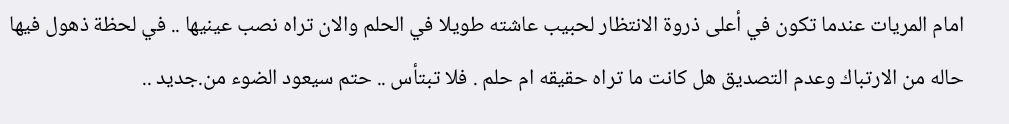امام المريات عندما تكون في أعلى ذروة الانتظار لحبيب عاشته طويلا في الحلم والان تراه نصب عينيها .. في لحظة ذهول فيها حاله من الارتباك وعدم التصديق هل كانت ما تراه حقيقه ام حلم . فلا تبتأس .. حتم سيعود الضوء من.جديد ..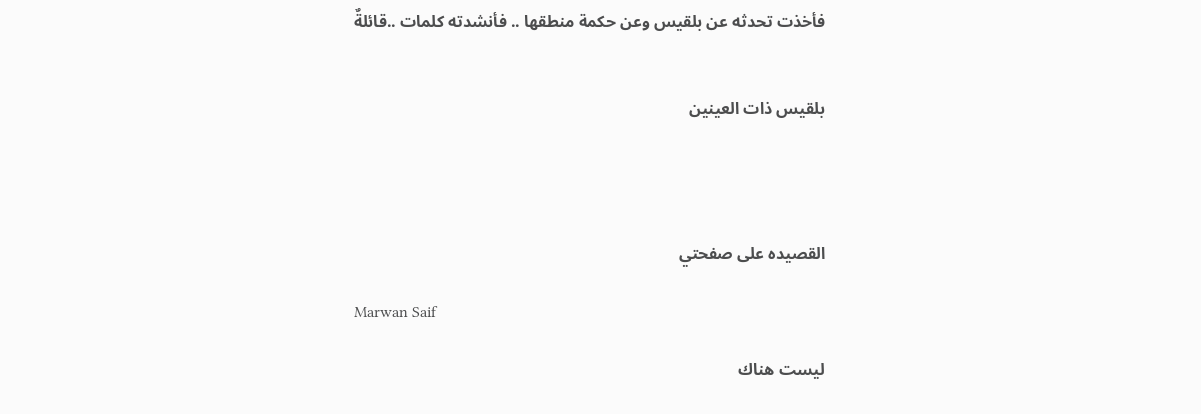فأخذت تحدثه عن بلقيس وعن حكمة منطقها .. فأنشدته كلمات ..قائلةٌ


بلقيس ذات العينين




القصيده على صفحتي

Marwan Saif

ليست هناك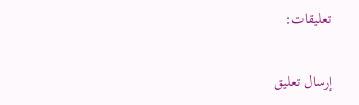تعليقات:

إرسال تعليق